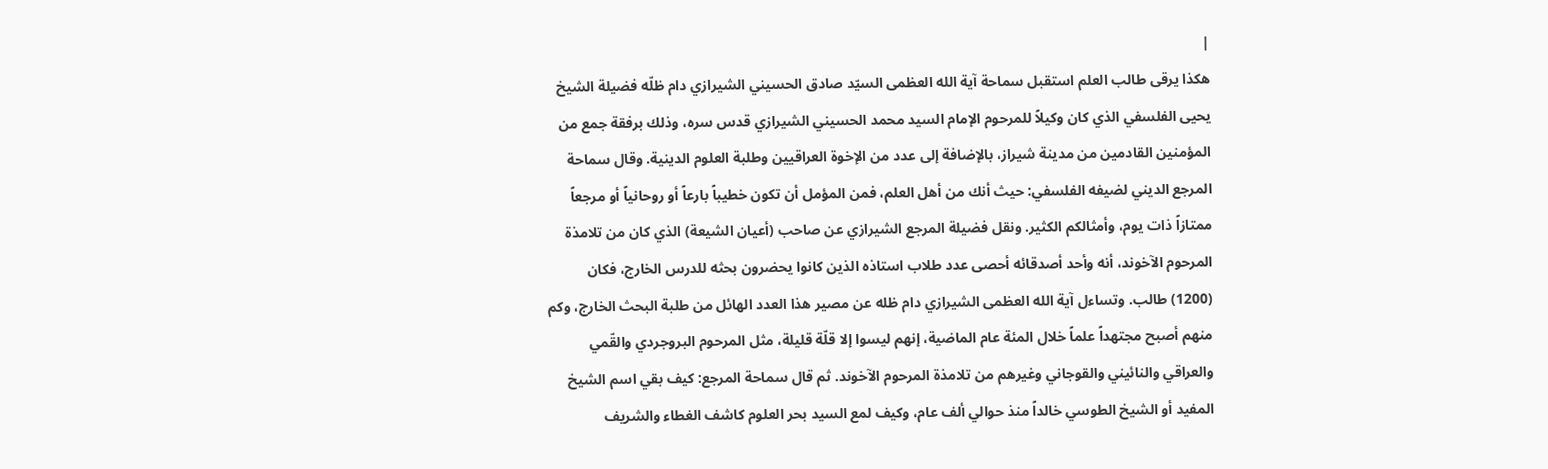|
هكذا يرقى طالب العلم استقبل سماحة آية الله العظمى السيّد صادق الحسيني الشيرازي دام ظلّه فضيلة الشيخ يحيى الفلسفي الذي كان وكيلاً للمرحوم الإمام السيد محمد الحسيني الشيرازي قدس سره، وذلك برفقة جمع من المؤمنين القادمين من مدينة شيراز، بالإضافة إلى عدد من الإخوة العراقيين وطلبة العلوم الدينية. وقال سماحة المرجع الديني لضيفه الفلسفي: حيث أنك من أهل العلم، فمن المؤمل أن تكون خطيباً بارعاً أو روحانياً أو مرجعاً ممتازاً ذات يوم، وأمثالكم الكثير. ونقل فضيلة المرجع الشيرازي عن صاحب (أعيان الشيعة) الذي كان من تلامذة المرحوم الآخوند، أنه وأحد أصدقائه أحصى عدد طلاب استاذه الذين كانوا يحضرون بحثه للدرس الخارج، فكان (1200) طالب. وتساءل آية الله العظمى الشيرازي دام ظله عن مصير هذا العدد الهائل من طلبة البحث الخارج، وكم منهم أصبح مجتهداً علماً خلال المئة عام الماضية، إنهم ليسوا إلا قلّة قليلة، مثل المرحوم البروجردي والقّمي والعراقي والنائيني والقوجاني وغيرهم من تلامذة المرحوم الآخوند. ثم قال سماحة المرجع: كيف بقي اسم الشيخ المفيد أو الشيخ الطوسي خالداً منذ حوالي ألف عام، وكيف لمع السيد بحر العلوم كاشف الغطاء والشريف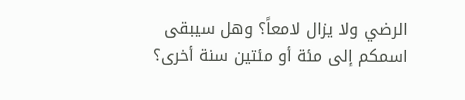الرضي ولا يزال لامعاً؟ وهل سيبقى اسمكم إلى مئة أو مئتين سنة أخرى؟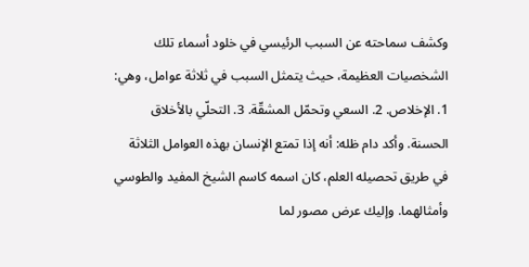وكشف سماحته عن السبب الرئيسي في خلود أسماء تلك الشخصيات العظيمة، حيث يتمثل السبب في ثلاثة عوامل، وهي: 1. الإخلاص. 2. السعي وتحمّل المشقّة. 3. التحلّي بالأخلاق الحسنة. وأكد دام ظله: أنه إذا تمتع الإنسان بهذه العوامل الثلاثة في طريق تحصيله العلم، كان اسمه كاسم الشيخ المفيد والطوسي وأمثالهما. وإليك عرض مصور لما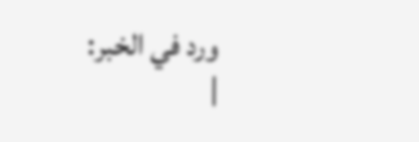ورد في الخبر:
|